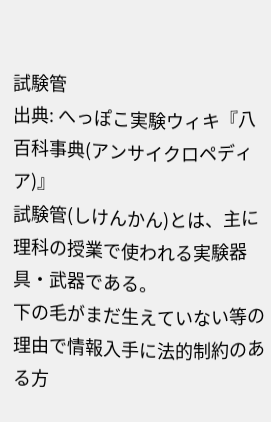試験管
出典: へっぽこ実験ウィキ『八百科事典(アンサイクロペディア)』
試験管(しけんかん)とは、主に理科の授業で使われる実験器具・武器である。
下の毛がまだ生えていない等の理由で情報入手に法的制約のある方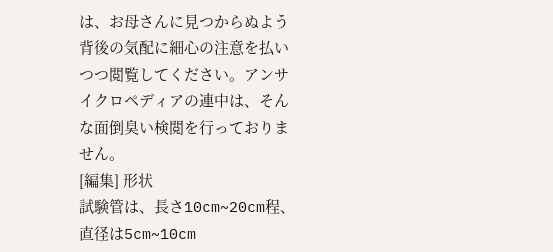は、お母さんに見つからぬよう背後の気配に細心の注意を払いつつ閲覧してください。アンサイクロペディアの連中は、そんな面倒臭い検閲を行っておりません。
[編集] 形状
試験管は、長さ10cm~20cm程、直径は5cm~10cm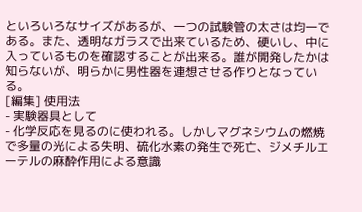といろいろなサイズがあるが、一つの試験管の太さは均一である。また、透明なガラスで出来ているため、硬いし、中に入っているものを確認することが出来る。誰が開発したかは知らないが、明らかに男性器を連想させる作りとなっている。
[編集] 使用法
- 実験器具として
- 化学反応を見るのに使われる。しかしマグネシウムの燃焼で多量の光による失明、硫化水素の発生で死亡、ジメチルエーテルの麻酔作用による意識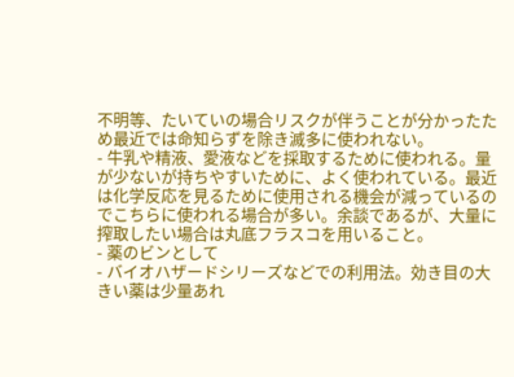不明等、たいていの場合リスクが伴うことが分かったため最近では命知らずを除き滅多に使われない。
- 牛乳や精液、愛液などを採取するために使われる。量が少ないが持ちやすいために、よく使われている。最近は化学反応を見るために使用される機会が減っているのでこちらに使われる場合が多い。余談であるが、大量に搾取したい場合は丸底フラスコを用いること。
- 薬のビンとして
- バイオハザードシリーズなどでの利用法。効き目の大きい薬は少量あれ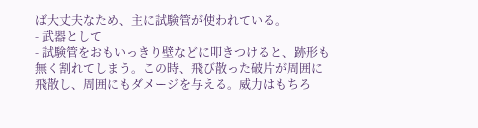ば大丈夫なため、主に試験管が使われている。
- 武器として
- 試験管をおもいっきり壁などに叩きつけると、跡形も無く割れてしまう。この時、飛び散った破片が周囲に飛散し、周囲にもダメージを与える。威力はもちろ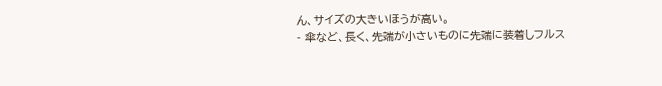ん、サイズの大きいほうが高い。
- 傘など、長く、先端が小さいものに先端に装着しフルス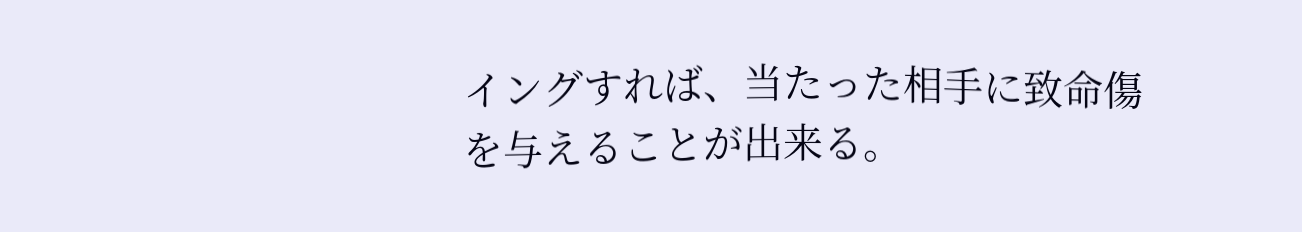イングすれば、当たった相手に致命傷を与えることが出来る。